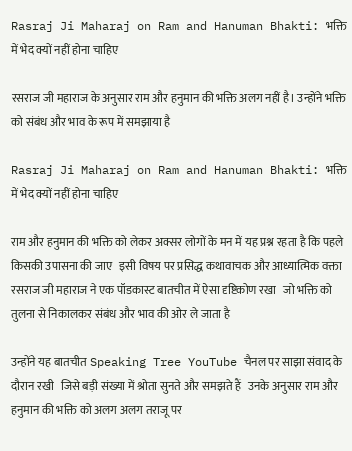Rasraj Ji Maharaj on Ram and Hanuman Bhakti: भक्ति में भेद क्यों नहीं होना चाहिए

रसराज जी महाराज के अनुसार राम और हनुमान की भक्ति अलग नहीं है। उन्होंने भक्ति को संबंध और भाव के रूप में समझाया है

Rasraj Ji Maharaj on Ram and Hanuman Bhakti: भक्ति में भेद क्यों नहीं होना चाहिए

राम और हनुमान की भक्ति को लेकर अक्सर लोगों के मन में यह प्रश्न रहता है कि पहले किसकी उपासना की जाए   इसी विषय पर प्रसिद्ध कथावाचक और आध्यात्मिक वक्ता रसराज जी महाराज ने एक पॉडकास्ट बातचीत में ऐसा दृष्टिकोण रखा   जो भक्ति को तुलना से निकालकर संबंध और भाव की ओर ले जाता है

उन्होंने यह बातचीत Speaking Tree YouTube चैनल पर साझा संवाद के दौरान रखी   जिसे बड़ी संख्या में श्रोता सुनते और समझते हैं   उनके अनुसार राम और हनुमान की भक्ति को अलग अलग तराजू पर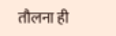तौलना ही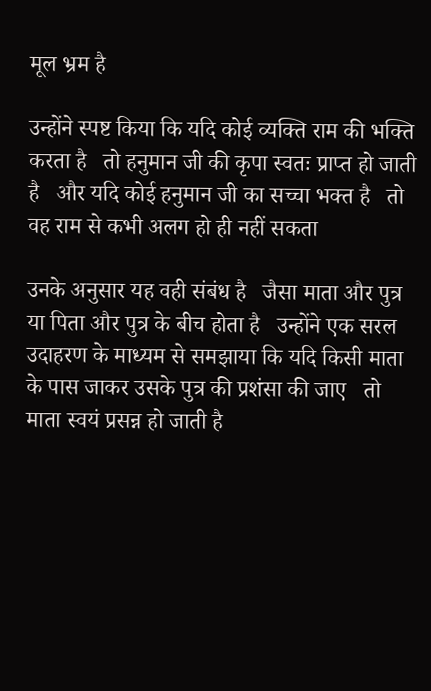मूल भ्रम है

उन्होंने स्पष्ट किया कि यदि कोई व्यक्ति राम की भक्ति करता है   तो हनुमान जी की कृपा स्वतः प्राप्त हो जाती है   और यदि कोई हनुमान जी का सच्चा भक्त है   तो वह राम से कभी अलग हो ही नहीं सकता

उनके अनुसार यह वही संबंध है   जैसा माता और पुत्र या पिता और पुत्र के बीच होता है   उन्होंने एक सरल उदाहरण के माध्यम से समझाया कि यदि किसी माता के पास जाकर उसके पुत्र की प्रशंसा की जाए   तो माता स्वयं प्रसन्न हो जाती है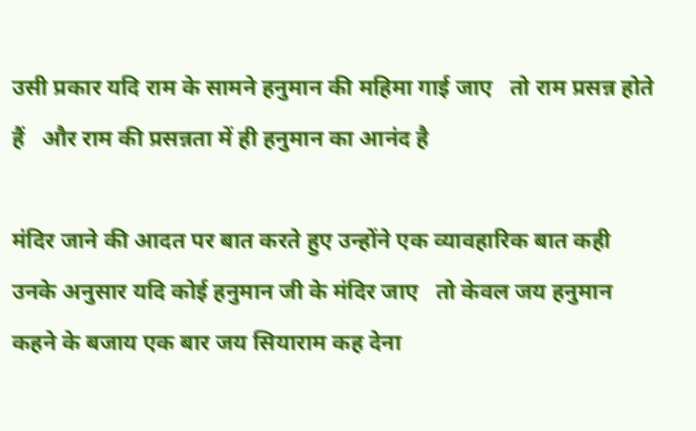उसी प्रकार यदि राम के सामने हनुमान की महिमा गाई जाए   तो राम प्रसन्न होते हैं   और राम की प्रसन्नता में ही हनुमान का आनंद है

मंदिर जाने की आदत पर बात करते हुए उन्होंने एक व्यावहारिक बात कही   उनके अनुसार यदि कोई हनुमान जी के मंदिर जाए   तो केवल जय हनुमान कहने के बजाय एक बार जय सियाराम कह देना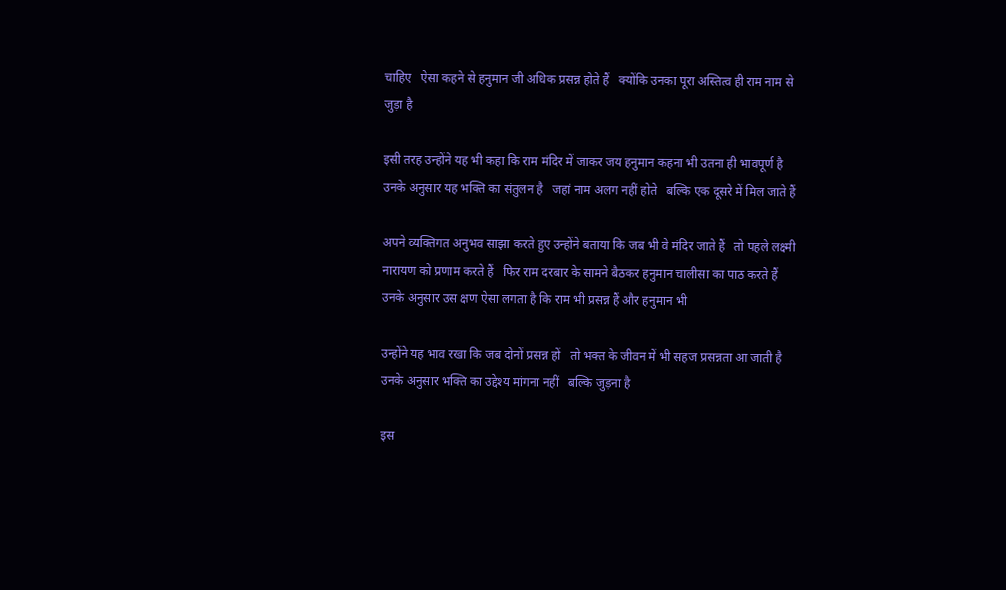चाहिए   ऐसा कहने से हनुमान जी अधिक प्रसन्न होते हैं   क्योंकि उनका पूरा अस्तित्व ही राम नाम से जुड़ा है

इसी तरह उन्होंने यह भी कहा कि राम मंदिर में जाकर जय हनुमान कहना भी उतना ही भावपूर्ण है   उनके अनुसार यह भक्ति का संतुलन है   जहां नाम अलग नहीं होते   बल्कि एक दूसरे में मिल जाते हैं

अपने व्यक्तिगत अनुभव साझा करते हुए उन्होंने बताया कि जब भी वे मंदिर जाते हैं   तो पहले लक्ष्मी नारायण को प्रणाम करते हैं   फिर राम दरबार के सामने बैठकर हनुमान चालीसा का पाठ करते हैं   उनके अनुसार उस क्षण ऐसा लगता है कि राम भी प्रसन्न हैं और हनुमान भी

उन्होंने यह भाव रखा कि जब दोनों प्रसन्न हों   तो भक्त के जीवन में भी सहज प्रसन्नता आ जाती है   उनके अनुसार भक्ति का उद्देश्य मांगना नहीं   बल्कि जुड़ना है

इस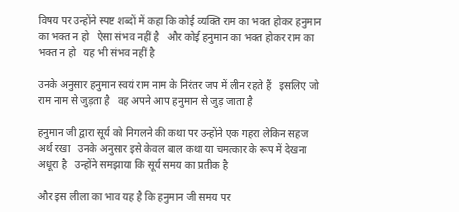विषय पर उन्होंने स्पष्ट शब्दों में कहा कि कोई व्यक्ति राम का भक्त होकर हनुमान का भक्त न हो   ऐसा संभव नहीं है   और कोई हनुमान का भक्त होकर राम का भक्त न हो   यह भी संभव नहीं है

उनके अनुसार हनुमान स्वयं राम नाम के निरंतर जप में लीन रहते हैं   इसलिए जो राम नाम से जुड़ता है   वह अपने आप हनुमान से जुड़ जाता है

हनुमान जी द्वारा सूर्य को निगलने की कथा पर उन्होंने एक गहरा लेकिन सहज अर्थ रखा   उनके अनुसार इसे केवल बाल कथा या चमत्कार के रूप में देखना अधूरा है   उन्होंने समझाया कि सूर्य समय का प्रतीक है

और इस लीला का भाव यह है कि हनुमान जी समय पर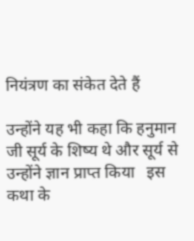नियंत्रण का संकेत देते हैं

उन्होंने यह भी कहा कि हनुमान जी सूर्य के शिष्य थे और सूर्य से उन्होंने ज्ञान प्राप्त किया   इस कथा के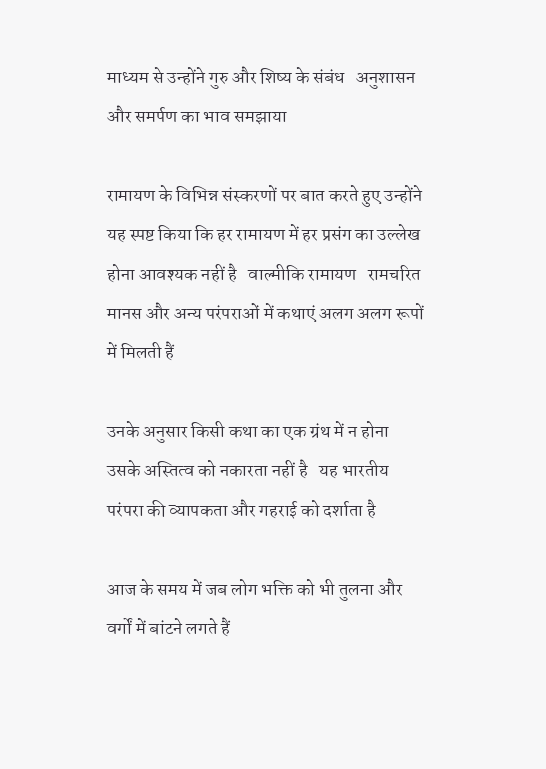माध्यम से उन्होंने गुरु और शिष्य के संबंध   अनुशासन और समर्पण का भाव समझाया

रामायण के विभिन्न संस्करणों पर बात करते हुए उन्होंने यह स्पष्ट किया कि हर रामायण में हर प्रसंग का उल्लेख होना आवश्यक नहीं है   वाल्मीकि रामायण   रामचरित मानस और अन्य परंपराओं में कथाएं अलग अलग रूपों में मिलती हैं

उनके अनुसार किसी कथा का एक ग्रंथ में न होना   उसके अस्तित्व को नकारता नहीं है   यह भारतीय परंपरा की व्यापकता और गहराई को दर्शाता है

आज के समय में जब लोग भक्ति को भी तुलना और वर्गों में बांटने लगते हैं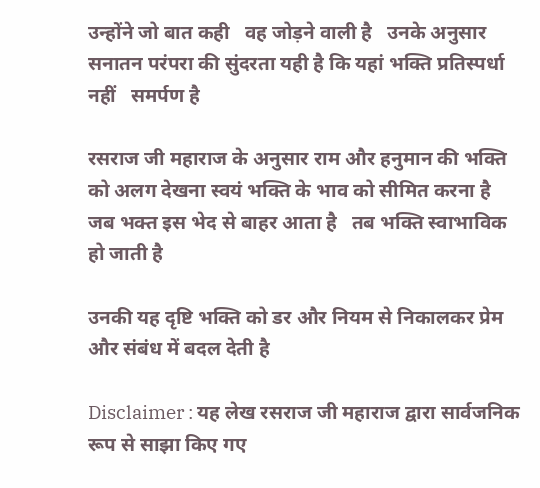उन्होंने जो बात कही   वह जोड़ने वाली है   उनके अनुसार सनातन परंपरा की सुंदरता यही है कि यहां भक्ति प्रतिस्पर्धा नहीं   समर्पण है

रसराज जी महाराज के अनुसार राम और हनुमान की भक्ति को अलग देखना स्वयं भक्ति के भाव को सीमित करना है   जब भक्त इस भेद से बाहर आता है   तब भक्ति स्वाभाविक हो जाती है

उनकी यह दृष्टि भक्ति को डर और नियम से निकालकर प्रेम और संबंध में बदल देती है

Disclaimer : यह लेख रसराज जी महाराज द्वारा सार्वजनिक रूप से साझा किए गए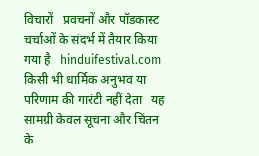विचारों   प्रवचनों और पॉडकास्ट चर्चाओं के संदर्भ में तैयार किया गया है   hinduifestival.com किसी भी धार्मिक अनुभव या परिणाम की गारंटी नहीं देता   यह सामग्री केवल सूचना और चिंतन के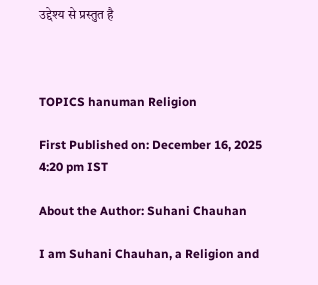उद्देश्य से प्रस्तुत है



TOPICS hanuman Religion

First Published on: December 16, 2025 4:20 pm IST

About the Author: Suhani Chauhan

I am Suhani Chauhan, a Religion and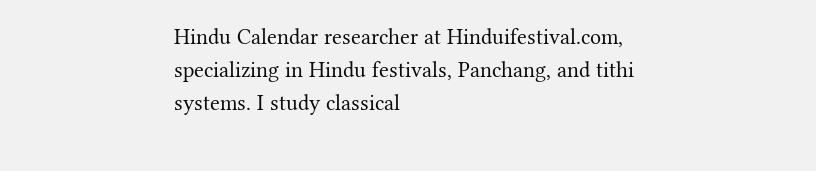Hindu Calendar researcher at Hinduifestival.com, specializing in Hindu festivals, Panchang, and tithi systems. I study classical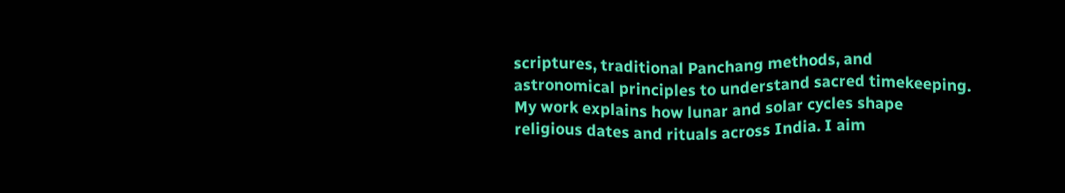scriptures, traditional Panchang methods, and astronomical principles to understand sacred timekeeping. My work explains how lunar and solar cycles shape religious dates and rituals across India. I aim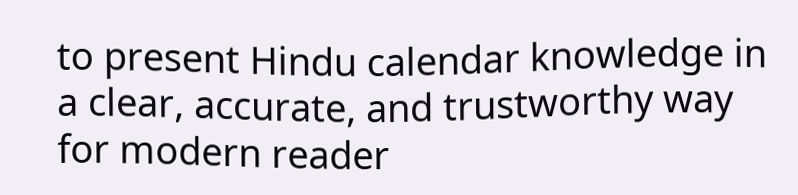to present Hindu calendar knowledge in a clear, accurate, and trustworthy way for modern reader